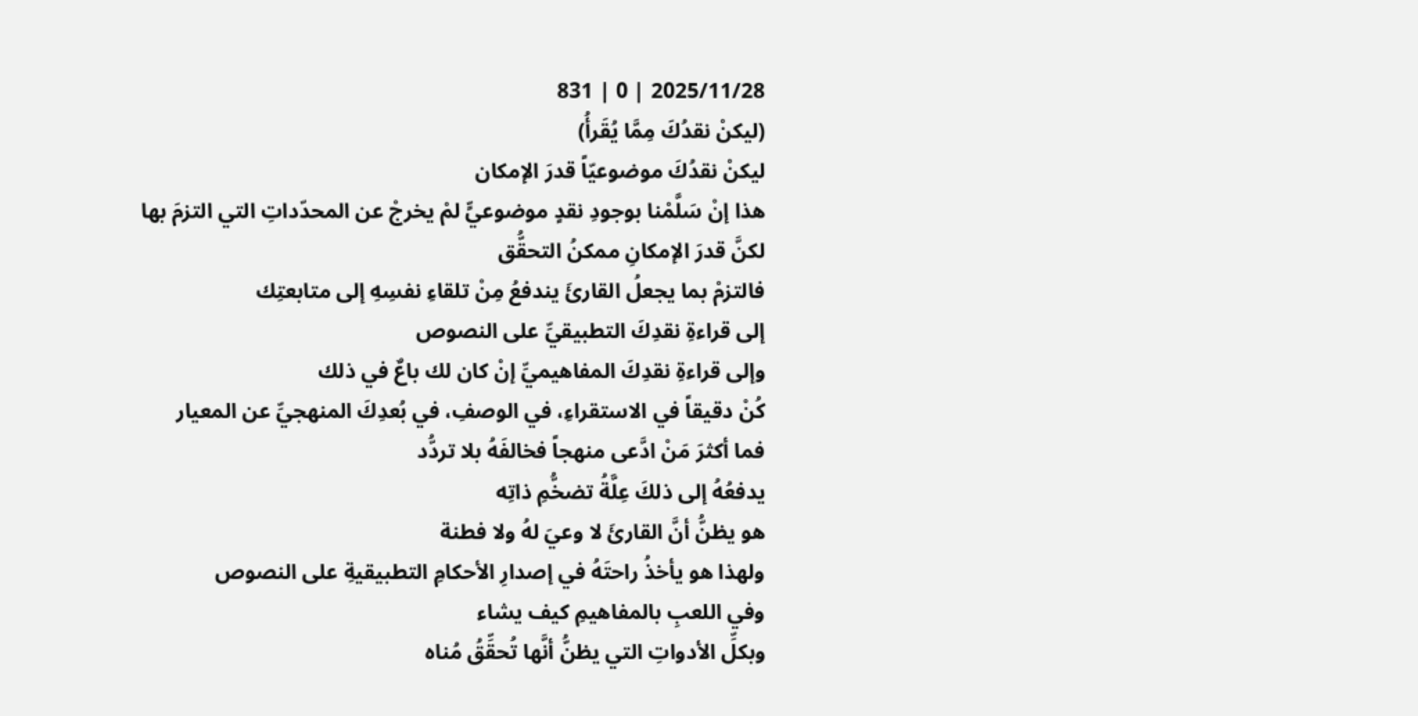2025/11/28 | 0 | 831
(ليكنْ نقدُكَ مِمَّا يُقَرأُ)
ليكنْ نقدُكَ موضوعيّاً قدرَ الإمكان
هذا إنْ سَلَّمْنا بوجودِ نقدٍ موضوعيٍّ لمْ يخرجْ عن المحدّداتِ التي التزمَ بها
لكنَّ قدرَ الإمكانِ ممكنُ التحقُّق
فالتزمْ بما يجعلُ القارئَ يندفعُ مِنْ تلقاءِ نفسِهِ إلى متابعتِك
إلى قراءةِ نقدِكَ التطبيقيِّ على النصوص
وإلى قراءةِ نقدِكَ المفاهيميِّ إنْ كان لك باعٌ في ذلك
كُنْ دقيقاً في الاستقراءِ، في الوصفِ، في بُعدِكَ المنهجيِّ عن المعيار
فما أكثرَ مَنْ ادَّعى منهجاً فخالفَهُ بلا تردُّد
يدفعُهُ إلى ذلكَ عِلَّةُ تضخُّمِ ذاتِه
هو يظنُّ أنَّ القارئَ لا وعيَ لهُ ولا فطنة
ولهذا هو يأخذُ راحتَهُ في إصدارِ الأحكامِ التطبيقيةِ على النصوص
وفي اللعبِ بالمفاهيمِ كيف يشاء
وبكلِّ الأدواتِ التي يظنُّ أنَّها تُحقِّقُ مُناه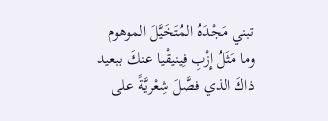تبني مَجْدَهُ المُتَخَيَّلَ الموهوم
وما مَثَلُ إِزْبِ فِينيقْيا عنكَ ببعيد
ذاكَ الذي فصَّلَ شِعْريَّةً على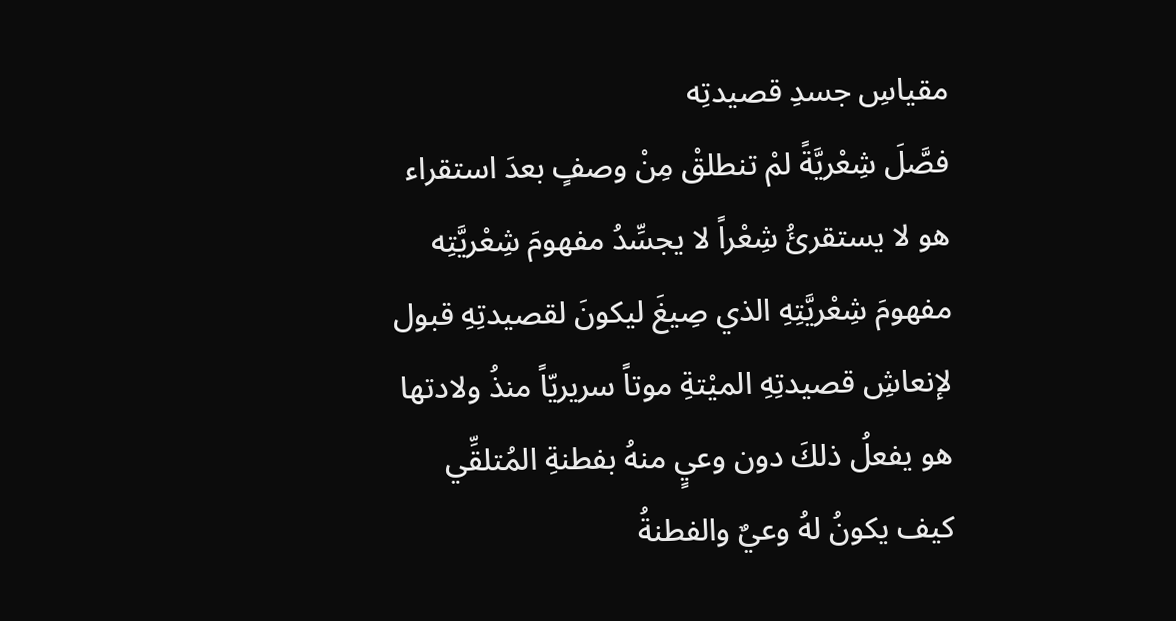مقياسِ جسدِ قصيدتِه
فصَّلَ شِعْريَّةً لمْ تنطلقْ مِنْ وصفٍ بعدَ استقراء
هو لا يستقرئُ شِعْراً لا يجسِّدُ مفهومَ شِعْريَّتِه
مفهومَ شِعْريَّتِهِ الذي صِيغَ ليكونَ لقصيدتِهِ قبول
لإنعاشِ قصيدتِهِ الميْتةِ موتاً سريريّاً منذُ ولادتها
هو يفعلُ ذلكَ دون وعيٍ منهُ بفطنةِ المُتلقِّي
كيف يكونُ لهُ وعيٌ والفطنةُ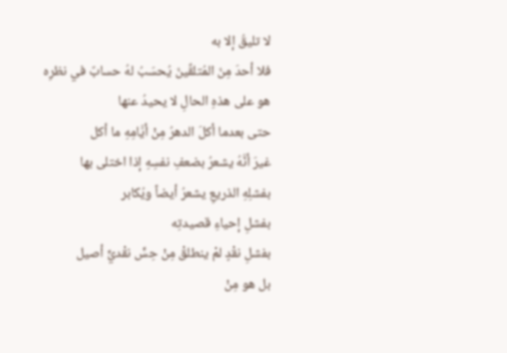لا تليقُ إلا به
فلا أحدَ مِنَ المُتلقِّينَ يُحسَبُ لهُ حسابٌ في نظرِه
هو على هذهِ الحالِ لا يحيدُ عنها
حتى بعدما أكلَ الدهرُ مِنْ أيَّامِهِ ما أكل
غيرَ أنَّهُ يشعرُ بضعفِ نفسِهِ إذا اختلى بها
بفشلِهِ الذريعِ يشعرُ أيضاً ويُكابر
بفشلِ إحياءِ قصيدتِه
بفشلِ نقْدٍ لمْ ينطلقْ مِنْ حِسٍّ نقْديٍّ أصيل
بل هو مِنْ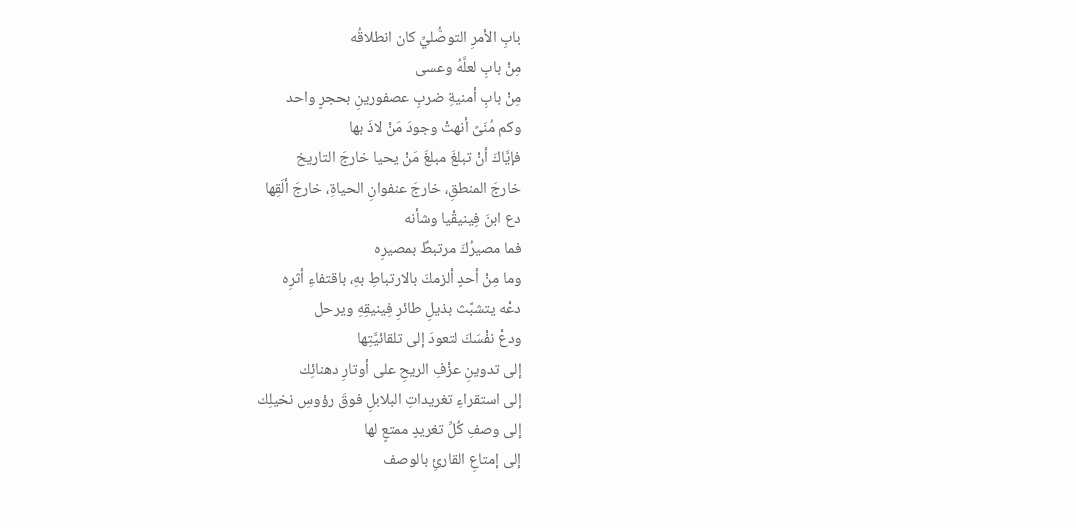بابِ الأمرِ التوصُّليِّ كان انطلاقُه
مِنْ بابِ لعلَّهُ وعسى
مِنْ بابِ أمنيةِ ضربِ عصفورينِ بحجرٍ واحد
وكم مُنَىً أنهتْ وجودَ مَنْ لاذَ بها
فإيَّاكَ أنْ تبلغَ مبلغَ مَنْ يحيا خارجَ التاريخ
خارجَ المنطقِ، خارجَ عنفوانِ الحياةِ، خارجَ ألَقِها
دع ابنَ فِينيقْيا وشأنه
فما مصيرُكَ مرتبطٌ بمصيرِه
وما مِنْ أحدٍ ألزمكَ بالارتباطِ بهِ، باقتفاءِ أثرِه
دعْه يتشبَّث بذيلِ طائرِ فِينيقِهِ ويرحل
ودعْ نفْسَكَ لتعودَ إلى تلقائيَّتِها
إلى تدوينِ عزْفِ الريحِ على أوتارِ دهنائِك
إلى استقراءِ تغريداتِ البلابلِ فوقَ رؤوسِ نخيلِك
إلى وصفِ كُلِّ تغريدٍ ممتعٍ لها
إلى إمتاعِ القارئِ بالوصف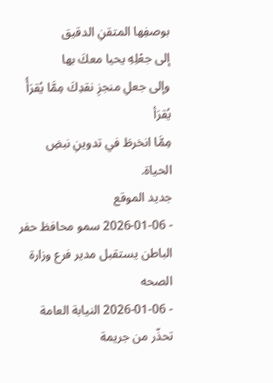بوصفِها المتقنِ الدقيق
إلى جعْلِهِ يحيا معكَ بها
وإلى جعلِ منجزِ نقدِكَ مِمَّا يُقرَأُ يُقرَأ
مِمَّا انخرطَ في تدوينِ نبضِ الحياة.
جديد الموقع
- 2026-01-06 سمو محافظ حفر الباطن يستقبل مدير فرع وزارة الصحه
- 2026-01-06 النيابة العامة تحذّر من جريمة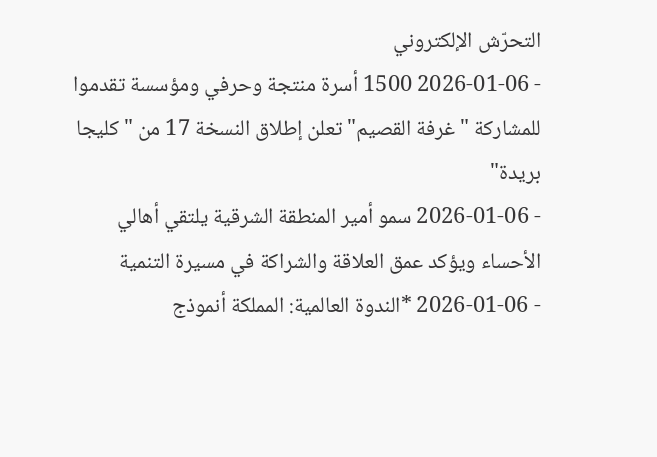التحرّش الإلكتروني
- 2026-01-06 1500 أسرة منتجة وحرفي ومؤسسة تقدموا للمشاركة "غرفة القصيم" تعلن إطلاق النسخة 17 من "كليجا بريدة"
- 2026-01-06 سمو أمير المنطقة الشرقية يلتقي أهالي الأحساء ويؤكد عمق العلاقة والشراكة في مسيرة التنمية
- 2026-01-06 *الندوة العالمية: المملكة أنموذج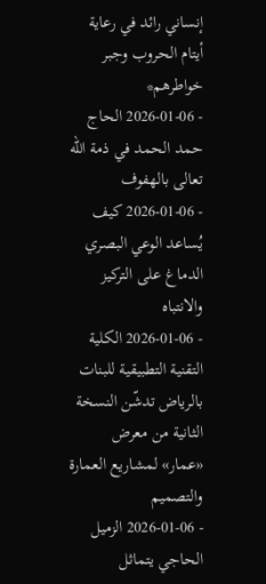إنساني رائد في رعاية أيتام الحروب وجبر خواطرهم*
- 2026-01-06 الحاج حمد الحمد في ذمة الله تعالى بالهفوف
- 2026-01-06 كيف يُساعد الوعي البصري الدماغ على التركيز والانتباه
- 2026-01-06 الكلية التقنية التطبيقية للبنات بالرياض تدشّن النسخة الثانية من معرض «عمار» لمشاريع العمارة والتصميم
- 2026-01-06 الزميل الحاجي يتماثل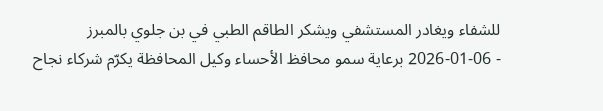للشفاء ويغادر المستشفي ويشكر الطاقم الطبي في بن جلوي بالمبرز
- 2026-01-06 برعاية سمو محافظ الأحساء وكيل المحافظة يكرّم شركاء نجاح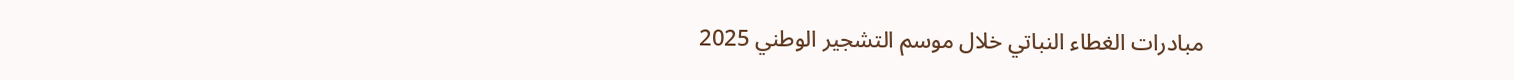مبادرات الغطاء النباتي خلال موسم التشجير الوطني 2025